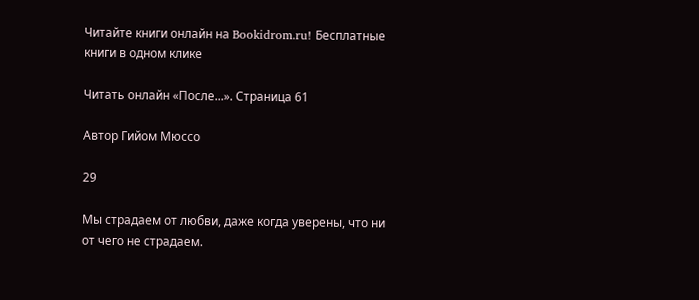Читайте книги онлайн на Bookidrom.ru! Бесплатные книги в одном клике

Читать онлайн «После...». Страница 61

Автор Гийом Мюссо

29

Мы страдаем от любви, даже когда уверены, что ни от чего не страдаем.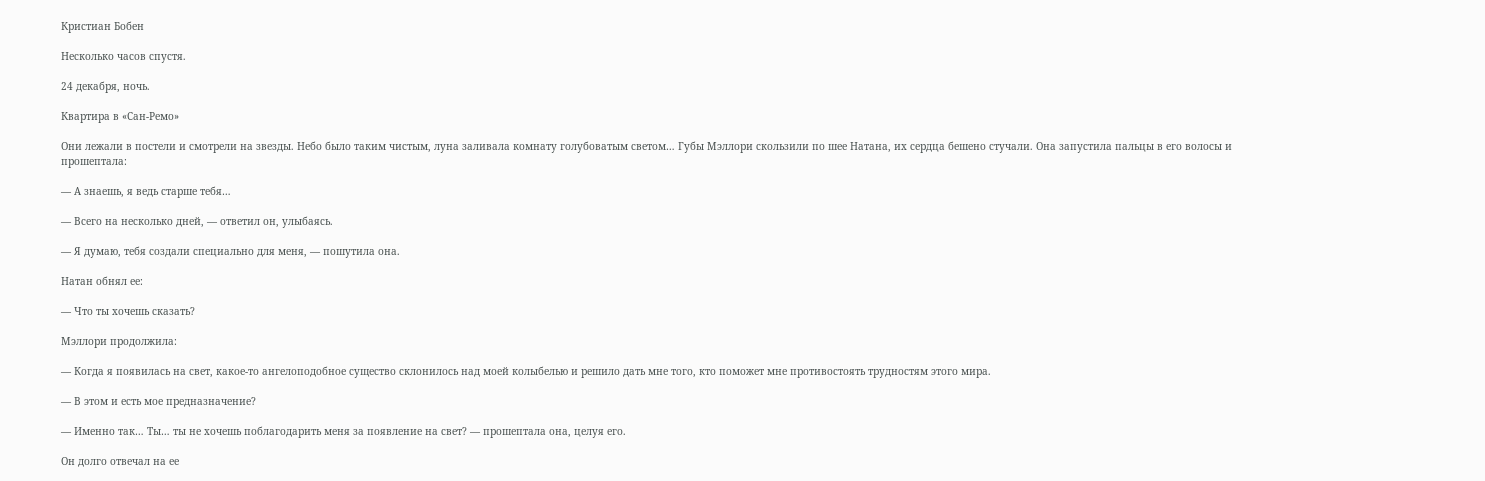Кристиан Бобен

Несколько часов спустя.

24 декабря, ночь.

Квартира в «Сан-Ремо»

Они лежали в постели и смотрели на звезды. Небо было таким чистым, луна заливала комнату голубоватым светом… Губы Мэллори скользили по шее Натана, их сердца бешено стучали. Она запустила пальцы в его волосы и прошептала:

— А знаешь, я ведь старше тебя…

— Всего на несколько дней, — ответил он, улыбаясь.

— Я думаю, тебя создали специально для меня, — пошутила она.

Натан обнял ее:

— Что ты хочешь сказать?

Мэллори продолжила:

— Когда я появилась на свет, какое-то ангелоподобное существо склонилось над моей колыбелью и решило дать мне того, кто поможет мне противостоять трудностям этого мира.

— В этом и есть мое предназначение?

— Именно так… Ты… ты не хочешь поблагодарить меня за появление на свет? — прошептала она, целуя его.

Он долго отвечал на ее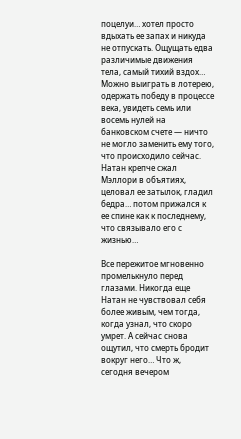поцелуи… хотел просто вдыхать ее запах и никуда не отпускать. Ощущать едва различимые движения тела, самый тихий вздох… Можно выиграть в лотерею, одержать победу в процессе века, увидеть семь или восемь нулей на банковском счете — ничто не могло заменить ему того, что происходило сейчас. Натан крепче сжал Мэллори в объятиях, целовал ее затылок, гладил бедра… потом прижался к ее спине как к последнему, что связывало его с жизнью…

Все пережитое мгновенно промелькнуло перед глазами. Никогда еще Натан не чувствовал себя более живым, чем тогда, когда узнал, что скоро умрет. А сейчас снова ощутил, что смерть бродит вокруг него… Что ж, сегодня вечером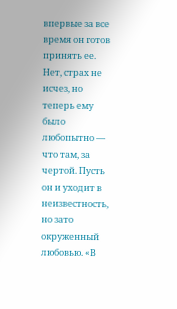впервые за все время он готов принять ее. Нет, страх не исчез, но теперь ему было любопытно — что там, за чертой. Пусть он и уходит в неизвестность, но зато окруженный любовью. «В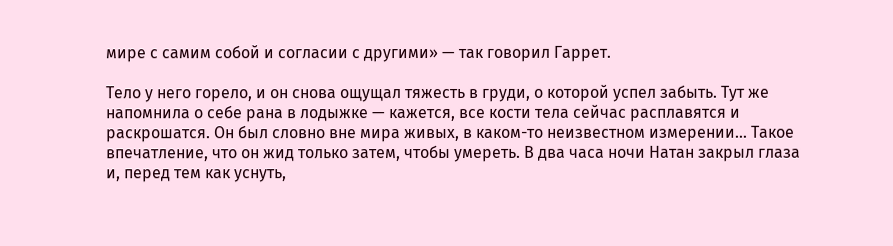мире с самим собой и согласии с другими» — так говорил Гаррет.

Тело у него горело, и он снова ощущал тяжесть в груди, о которой успел забыть. Тут же напомнила о себе рана в лодыжке — кажется, все кости тела сейчас расплавятся и раскрошатся. Он был словно вне мира живых, в каком-то неизвестном измерении… Такое впечатление, что он жид только затем, чтобы умереть. В два часа ночи Натан закрыл глаза и, перед тем как уснуть,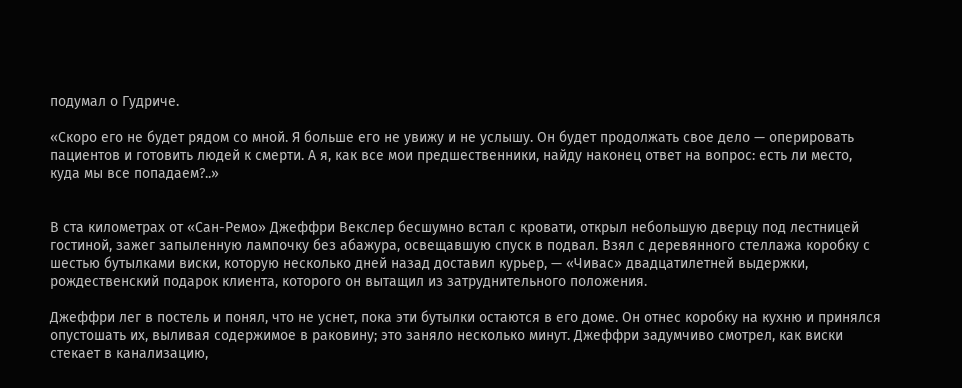подумал о Гудриче.

«Скоро его не будет рядом со мной. Я больше его не увижу и не услышу. Он будет продолжать свое дело — оперировать пациентов и готовить людей к смерти. А я, как все мои предшественники, найду наконец ответ на вопрос: есть ли место, куда мы все попадаем?..»


В ста километрах от «Сан-Ремо» Джеффри Векслер бесшумно встал с кровати, открыл небольшую дверцу под лестницей гостиной, зажег запыленную лампочку без абажура, освещавшую спуск в подвал. Взял с деревянного стеллажа коробку с шестью бутылками виски, которую несколько дней назад доставил курьер, — «Чивас» двадцатилетней выдержки, рождественский подарок клиента, которого он вытащил из затруднительного положения.

Джеффри лег в постель и понял, что не уснет, пока эти бутылки остаются в его доме. Он отнес коробку на кухню и принялся опустошать их, выливая содержимое в раковину; это заняло несколько минут. Джеффри задумчиво смотрел, как виски стекает в канализацию,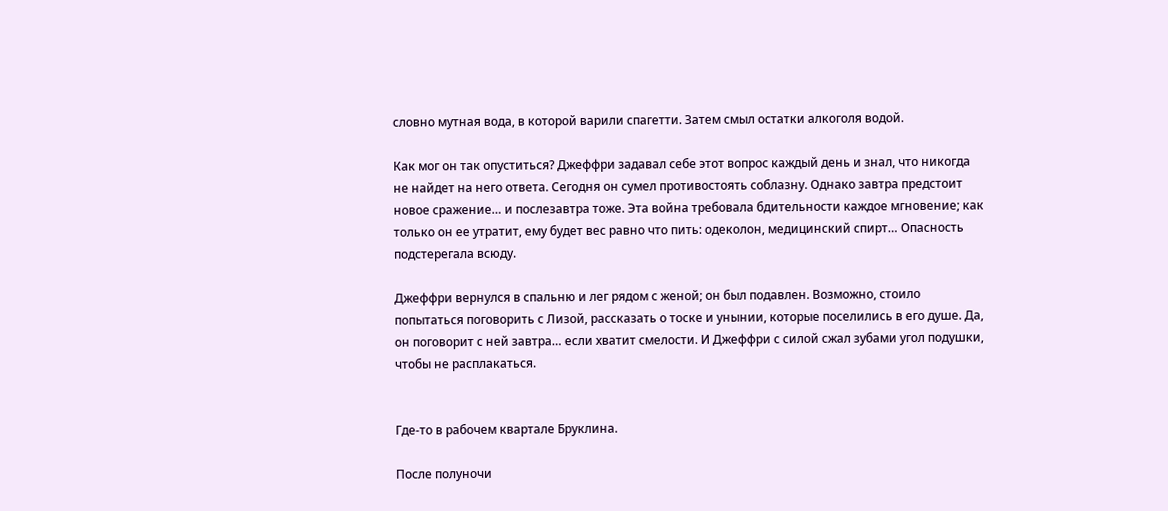словно мутная вода, в которой варили спагетти. Затем смыл остатки алкоголя водой.

Как мог он так опуститься? Джеффри задавал себе этот вопрос каждый день и знал, что никогда не найдет на него ответа. Сегодня он сумел противостоять соблазну. Однако завтра предстоит новое сражение… и послезавтра тоже. Эта война требовала бдительности каждое мгновение; как только он ее утратит, ему будет вес равно что пить: одеколон, медицинский спирт… Опасность подстерегала всюду.

Джеффри вернулся в спальню и лег рядом с женой; он был подавлен. Возможно, стоило попытаться поговорить с Лизой, рассказать о тоске и унынии, которые поселились в его душе. Да, он поговорит с ней завтра… если хватит смелости. И Джеффри с силой сжал зубами угол подушки, чтобы не расплакаться.


Где-то в рабочем квартале Бруклина.

После полуночи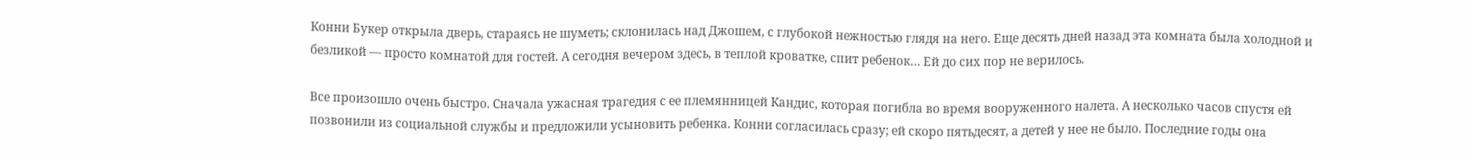Конни Букер открыла дверь, стараясь не шуметь; склонилась над Джошем, с глубокой нежностью глядя на него. Еще десять дней назад эта комната была холодной и безликой — просто комнатой для гостей. А сегодня вечером здесь, в теплой кроватке, спит ребенок… Ей до сих пор не верилось.

Все произошло очень быстро. Сначала ужасная трагедия с ее племянницей Кандис, которая погибла во время вооруженного налета. А несколько часов спустя ей позвонили из социальной службы и предложили усыновить ребенка. Конни согласилась сразу; ей скоро пятьдесят, а детей у нее не было. Последние годы она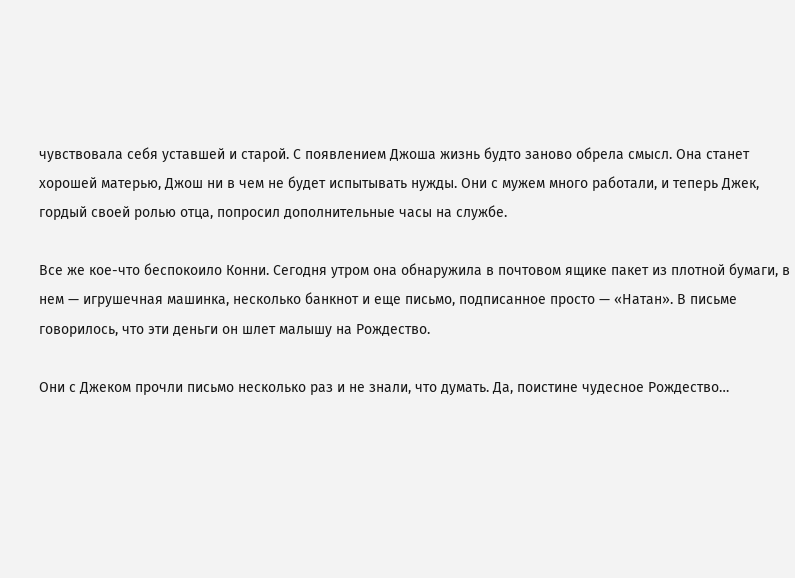чувствовала себя уставшей и старой. С появлением Джоша жизнь будто заново обрела смысл. Она станет хорошей матерью, Джош ни в чем не будет испытывать нужды. Они с мужем много работали, и теперь Джек, гордый своей ролью отца, попросил дополнительные часы на службе.

Все же кое-что беспокоило Конни. Сегодня утром она обнаружила в почтовом ящике пакет из плотной бумаги, в нем — игрушечная машинка, несколько банкнот и еще письмо, подписанное просто — «Натан». В письме говорилось, что эти деньги он шлет малышу на Рождество.

Они с Джеком прочли письмо несколько раз и не знали, что думать. Да, поистине чудесное Рождество…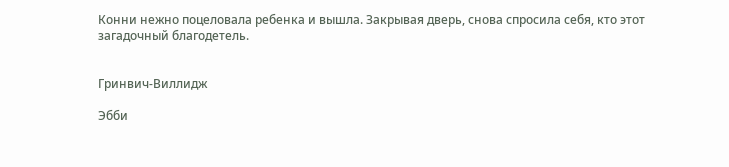Конни нежно поцеловала ребенка и вышла. Закрывая дверь, снова спросила себя, кто этот загадочный благодетель.


Гринвич-Виллидж

Эбби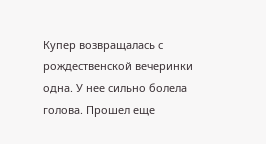Купер возвращалась с рождественской вечеринки одна. У нее сильно болела голова. Прошел еще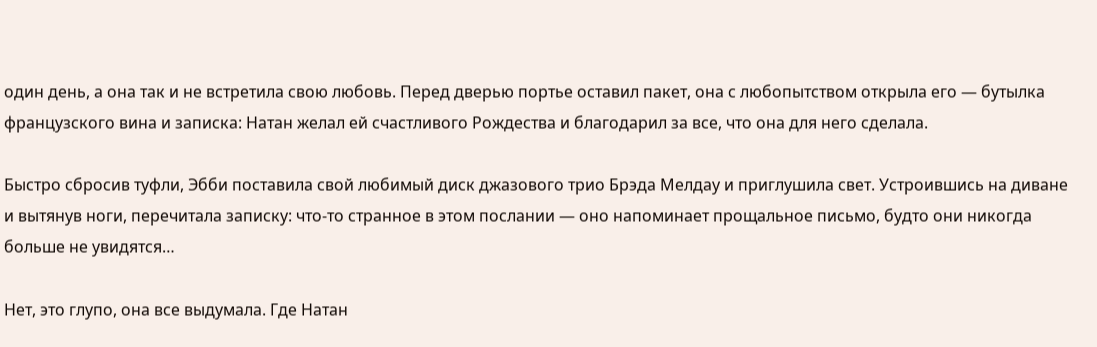один день, а она так и не встретила свою любовь. Перед дверью портье оставил пакет, она с любопытством открыла его — бутылка французского вина и записка: Натан желал ей счастливого Рождества и благодарил за все, что она для него сделала.

Быстро сбросив туфли, Эбби поставила свой любимый диск джазового трио Брэда Мелдау и приглушила свет. Устроившись на диване и вытянув ноги, перечитала записку: что-то странное в этом послании — оно напоминает прощальное письмо, будто они никогда больше не увидятся…

Нет, это глупо, она все выдумала. Где Натан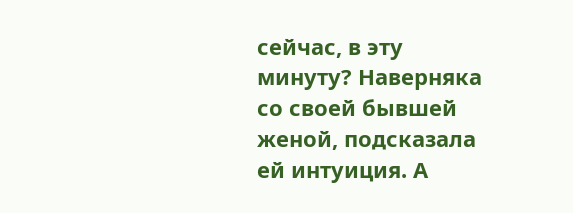сейчас, в эту минуту? Наверняка со своей бывшей женой, подсказала ей интуиция. А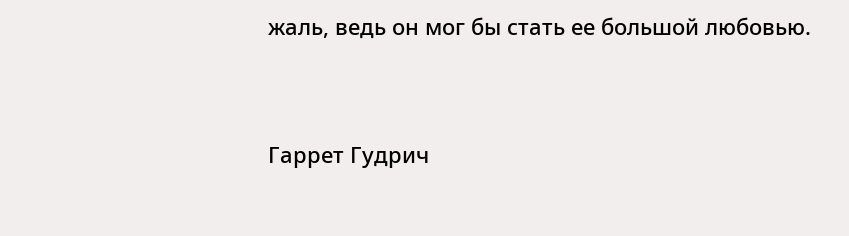жаль, ведь он мог бы стать ее большой любовью.


Гаррет Гудрич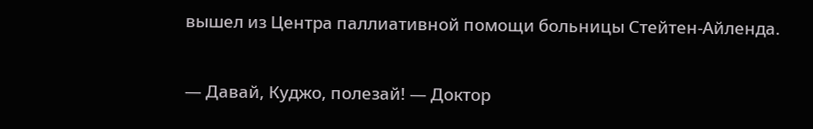вышел из Центра паллиативной помощи больницы Стейтен-Айленда.

— Давай, Куджо, полезай! — Доктор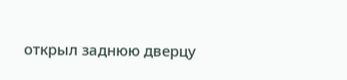открыл заднюю дверцу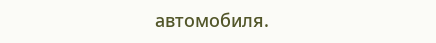автомобиля.